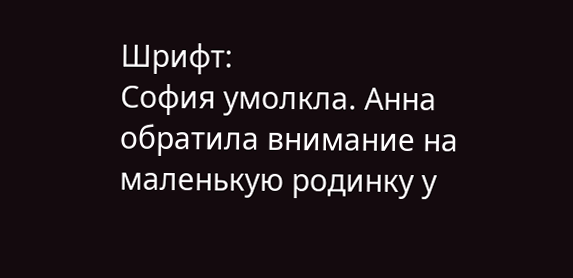Шрифт:
София умолкла. Анна обратила внимание на маленькую родинку у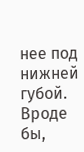нее под нижней губой. Вроде бы,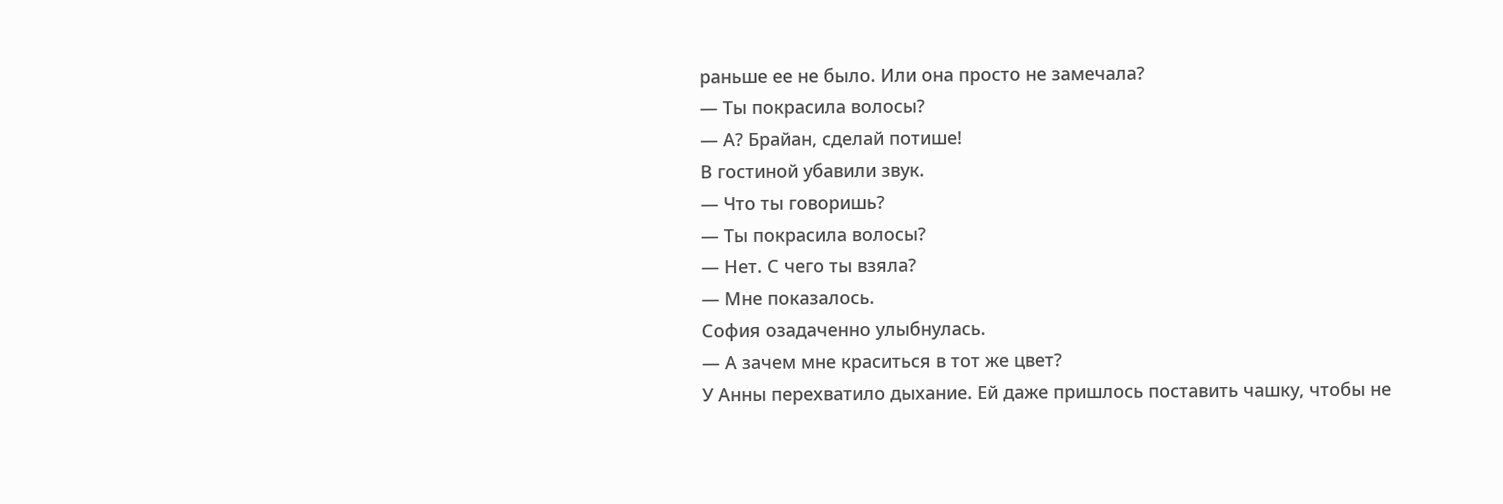раньше ее не было. Или она просто не замечала?
— Ты покрасила волосы?
— А? Брайан, сделай потише!
В гостиной убавили звук.
— Что ты говоришь?
— Ты покрасила волосы?
— Нет. С чего ты взяла?
— Мне показалось.
София озадаченно улыбнулась.
— А зачем мне краситься в тот же цвет?
У Анны перехватило дыхание. Ей даже пришлось поставить чашку, чтобы не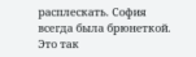расплескать. София всегда была брюнеткой. Это так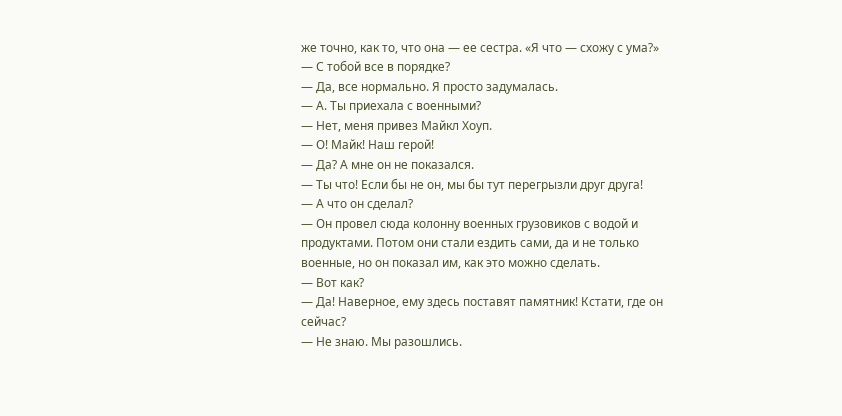же точно, как то, что она — ее сестра. «Я что — схожу с ума?»
— С тобой все в порядке?
— Да, все нормально. Я просто задумалась.
— А. Ты приехала с военными?
— Нет, меня привез Майкл Хоуп.
— О! Майк! Наш герой!
— Да? А мне он не показался.
— Ты что! Если бы не он, мы бы тут перегрызли друг друга!
— А что он сделал?
— Он провел сюда колонну военных грузовиков с водой и продуктами. Потом они стали ездить сами, да и не только военные, но он показал им, как это можно сделать.
— Вот как?
— Да! Наверное, ему здесь поставят памятник! Кстати, где он сейчас?
— Не знаю. Мы разошлись.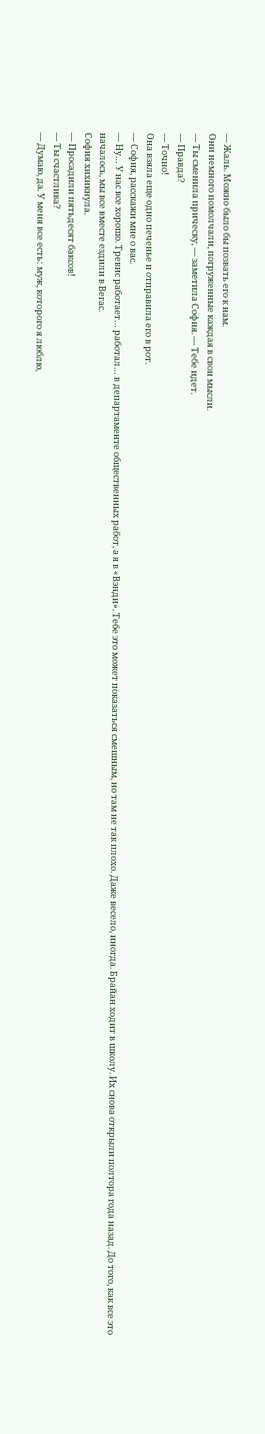— Жаль. Можно было бы позвать его к нам.
Они немного помолчали, погруженные каждая в свои мысли.
— Ты сменила прическу, — заметила София. — Тебе идет.
— Правда?
— Точно!
Она взяла еще одно печенье и отправила его в рот.
— София, расскажи мне о вас.
— Ну… У нас все хорошо. Тревис работает… работал… в департаменте общественных работ, а я в «Вэнди». Тебе это может показаться смешным, но там не так плохо. Даже весело, иногда. Брайан ходит в школу. Их снова открыли полтора года назад. До того, как все это началось, мы все вместе ездили в Вегас.
София хихикнула.
— Просадили пятьдесят баксов!
— Ты счастлива?
— Думаю, да. У меня все есть: муж, которого я люблю,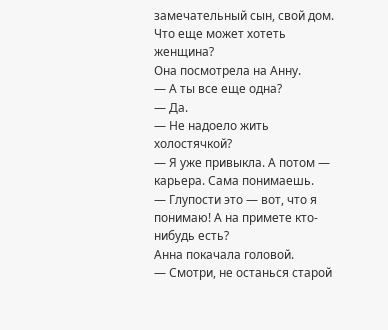замечательный сын, свой дом. Что еще может хотеть женщина?
Она посмотрела на Анну.
— А ты все еще одна?
— Да.
— Не надоело жить холостячкой?
— Я уже привыкла. А потом — карьера. Сама понимаешь.
— Глупости это — вот, что я понимаю! А на примете кто-нибудь есть?
Анна покачала головой.
— Смотри, не останься старой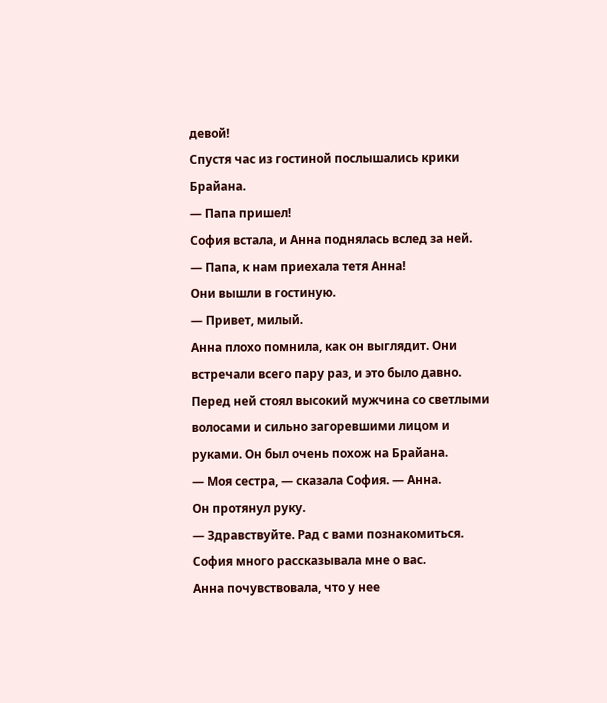девой!
Спустя час из гостиной послышались крики Брайана.
— Папа пришел!
София встала, и Анна поднялась вслед за ней.
— Папа, к нам приехала тетя Анна!
Они вышли в гостиную.
— Привет, милый.
Анна плохо помнила, как он выглядит. Они встречали всего пару раз, и это было давно. Перед ней стоял высокий мужчина со светлыми волосами и сильно загоревшими лицом и руками. Он был очень похож на Брайана.
— Моя сестра, — сказала София. — Анна.
Он протянул руку.
— Здравствуйте. Рад с вами познакомиться. София много рассказывала мне о вас.
Анна почувствовала, что у нее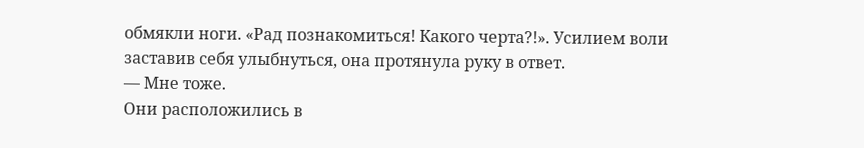обмякли ноги. «Рад познакомиться! Какого черта?!». Усилием воли заставив себя улыбнуться, она протянула руку в ответ.
— Мне тоже.
Они расположились в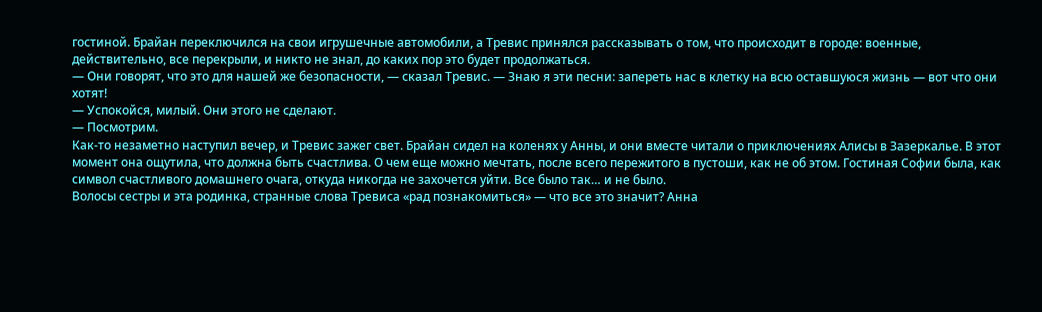гостиной. Брайан переключился на свои игрушечные автомобили, а Тревис принялся рассказывать о том, что происходит в городе: военные, действительно, все перекрыли, и никто не знал, до каких пор это будет продолжаться.
— Они говорят, что это для нашей же безопасности, — сказал Тревис. — Знаю я эти песни: запереть нас в клетку на всю оставшуюся жизнь — вот что они хотят!
— Успокойся, милый. Они этого не сделают.
— Посмотрим.
Как-то незаметно наступил вечер, и Тревис зажег свет. Брайан сидел на коленях у Анны, и они вместе читали о приключениях Алисы в Зазеркалье. В этот момент она ощутила, что должна быть счастлива. О чем еще можно мечтать, после всего пережитого в пустоши, как не об этом. Гостиная Софии была, как символ счастливого домашнего очага, откуда никогда не захочется уйти. Все было так… и не было.
Волосы сестры и эта родинка, странные слова Тревиса «рад познакомиться» — что все это значит? Анна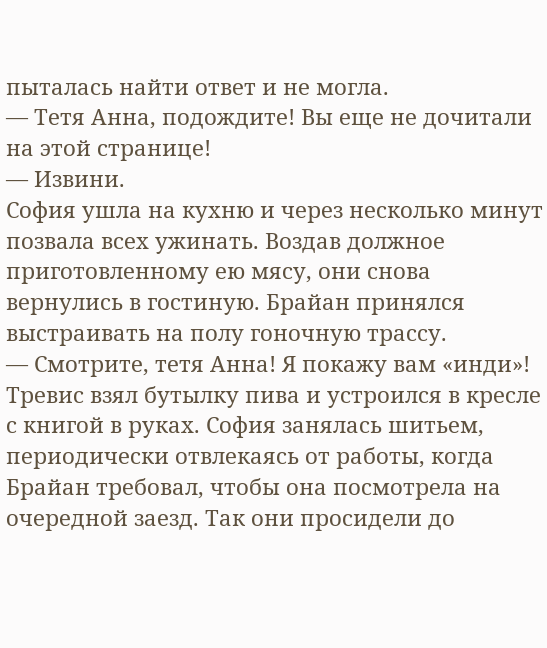пыталась найти ответ и не могла.
— Тетя Анна, подождите! Вы еще не дочитали на этой странице!
— Извини.
София ушла на кухню и через несколько минут позвала всех ужинать. Воздав должное приготовленному ею мясу, они снова вернулись в гостиную. Брайан принялся выстраивать на полу гоночную трассу.
— Смотрите, тетя Анна! Я покажу вам «инди»!
Тревис взял бутылку пива и устроился в кресле с книгой в руках. София занялась шитьем, периодически отвлекаясь от работы, когда Брайан требовал, чтобы она посмотрела на очередной заезд. Так они просидели до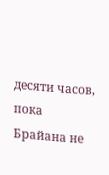десяти часов, пока Брайана не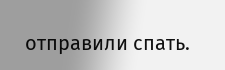отправили спать.